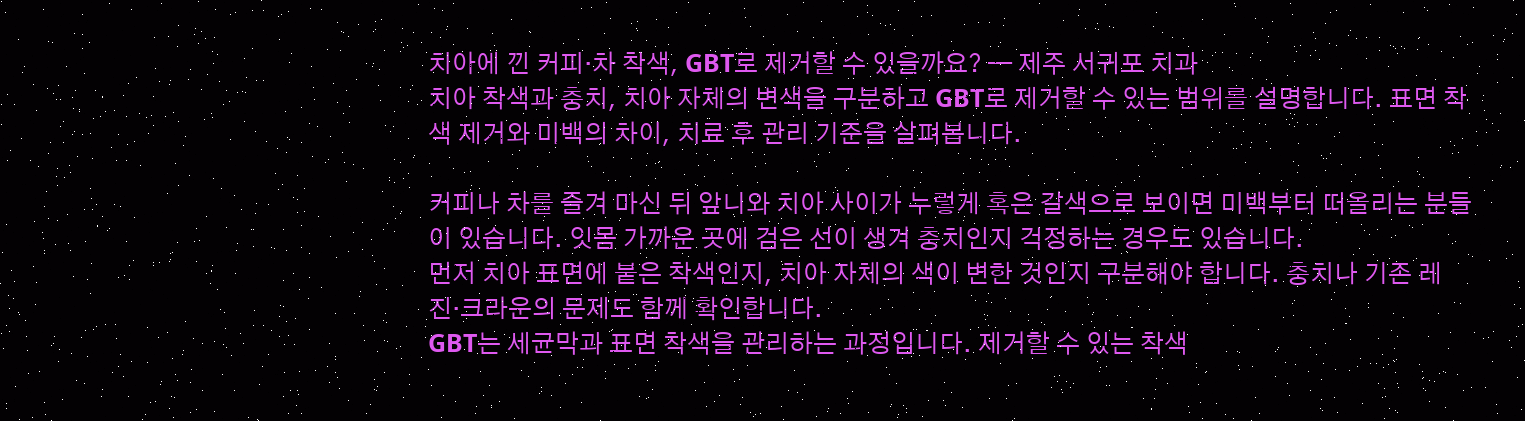치아에 낀 커피·차 착색, GBT로 제거할 수 있을까요? — 제주 서귀포 치과
치아 착색과 충치, 치아 자체의 변색을 구분하고 GBT로 제거할 수 있는 범위를 설명합니다. 표면 착색 제거와 미백의 차이, 치료 후 관리 기준을 살펴봅니다.

커피나 차를 즐겨 마신 뒤 앞니와 치아 사이가 누렇게 혹은 갈색으로 보이면 미백부터 떠올리는 분들이 있습니다. 잇몸 가까운 곳에 검은 선이 생겨 충치인지 걱정하는 경우도 있습니다.
먼저 치아 표면에 붙은 착색인지, 치아 자체의 색이 변한 것인지 구분해야 합니다. 충치나 기존 레진·크라운의 문제도 함께 확인합니다.
GBT는 세균막과 표면 착색을 관리하는 과정입니다. 제거할 수 있는 착색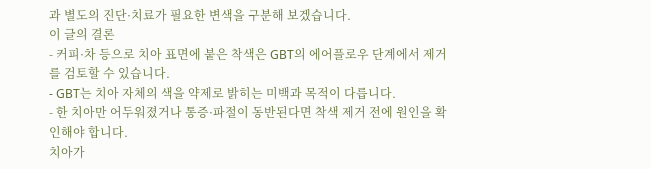과 별도의 진단·치료가 필요한 변색을 구분해 보겠습니다.
이 글의 결론
- 커피·차 등으로 치아 표면에 붙은 착색은 GBT의 에어플로우 단계에서 제거를 검토할 수 있습니다.
- GBT는 치아 자체의 색을 약제로 밝히는 미백과 목적이 다릅니다.
- 한 치아만 어두워졌거나 통증·파절이 동반된다면 착색 제거 전에 원인을 확인해야 합니다.
치아가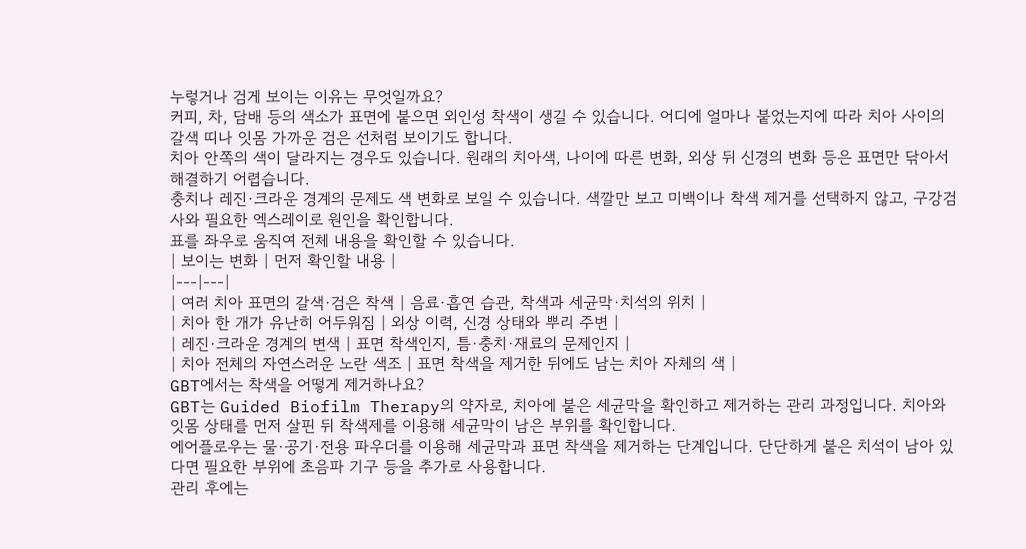누렇거나 검게 보이는 이유는 무엇일까요?
커피, 차, 담배 등의 색소가 표면에 붙으면 외인성 착색이 생길 수 있습니다. 어디에 얼마나 붙었는지에 따라 치아 사이의 갈색 띠나 잇몸 가까운 검은 선처럼 보이기도 합니다.
치아 안쪽의 색이 달라지는 경우도 있습니다. 원래의 치아색, 나이에 따른 변화, 외상 뒤 신경의 변화 등은 표면만 닦아서 해결하기 어렵습니다.
충치나 레진·크라운 경계의 문제도 색 변화로 보일 수 있습니다. 색깔만 보고 미백이나 착색 제거를 선택하지 않고, 구강검사와 필요한 엑스레이로 원인을 확인합니다.
표를 좌우로 움직여 전체 내용을 확인할 수 있습니다.
| 보이는 변화 | 먼저 확인할 내용 |
|---|---|
| 여러 치아 표면의 갈색·검은 착색 | 음료·흡연 습관, 착색과 세균막·치석의 위치 |
| 치아 한 개가 유난히 어두워짐 | 외상 이력, 신경 상태와 뿌리 주변 |
| 레진·크라운 경계의 변색 | 표면 착색인지, 틈·충치·재료의 문제인지 |
| 치아 전체의 자연스러운 노란 색조 | 표면 착색을 제거한 뒤에도 남는 치아 자체의 색 |
GBT에서는 착색을 어떻게 제거하나요?
GBT는 Guided Biofilm Therapy의 약자로, 치아에 붙은 세균막을 확인하고 제거하는 관리 과정입니다. 치아와 잇몸 상태를 먼저 살핀 뒤 착색제를 이용해 세균막이 남은 부위를 확인합니다.
에어플로우는 물·공기·전용 파우더를 이용해 세균막과 표면 착색을 제거하는 단계입니다. 단단하게 붙은 치석이 남아 있다면 필요한 부위에 초음파 기구 등을 추가로 사용합니다.
관리 후에는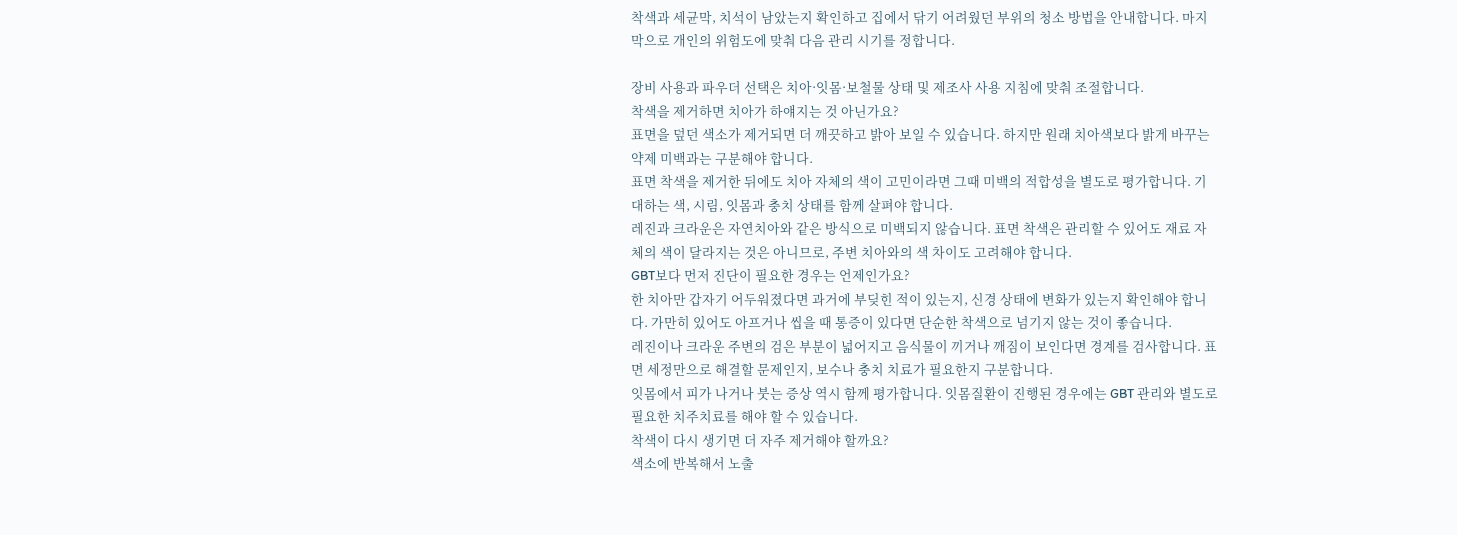착색과 세균막, 치석이 남았는지 확인하고 집에서 닦기 어려웠던 부위의 청소 방법을 안내합니다. 마지막으로 개인의 위험도에 맞춰 다음 관리 시기를 정합니다.

장비 사용과 파우더 선택은 치아·잇몸·보철물 상태 및 제조사 사용 지침에 맞춰 조절합니다.
착색을 제거하면 치아가 하얘지는 것 아닌가요?
표면을 덮던 색소가 제거되면 더 깨끗하고 밝아 보일 수 있습니다. 하지만 원래 치아색보다 밝게 바꾸는 약제 미백과는 구분해야 합니다.
표면 착색을 제거한 뒤에도 치아 자체의 색이 고민이라면 그때 미백의 적합성을 별도로 평가합니다. 기대하는 색, 시림, 잇몸과 충치 상태를 함께 살펴야 합니다.
레진과 크라운은 자연치아와 같은 방식으로 미백되지 않습니다. 표면 착색은 관리할 수 있어도 재료 자체의 색이 달라지는 것은 아니므로, 주변 치아와의 색 차이도 고려해야 합니다.
GBT보다 먼저 진단이 필요한 경우는 언제인가요?
한 치아만 갑자기 어두워졌다면 과거에 부딪힌 적이 있는지, 신경 상태에 변화가 있는지 확인해야 합니다. 가만히 있어도 아프거나 씹을 때 통증이 있다면 단순한 착색으로 넘기지 않는 것이 좋습니다.
레진이나 크라운 주변의 검은 부분이 넓어지고 음식물이 끼거나 깨짐이 보인다면 경계를 검사합니다. 표면 세정만으로 해결할 문제인지, 보수나 충치 치료가 필요한지 구분합니다.
잇몸에서 피가 나거나 붓는 증상 역시 함께 평가합니다. 잇몸질환이 진행된 경우에는 GBT 관리와 별도로 필요한 치주치료를 해야 할 수 있습니다.
착색이 다시 생기면 더 자주 제거해야 할까요?
색소에 반복해서 노출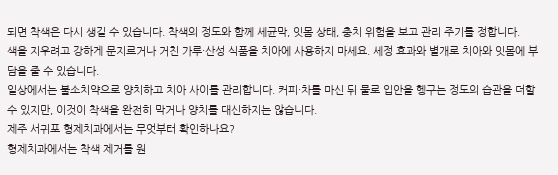되면 착색은 다시 생길 수 있습니다. 착색의 정도와 함께 세균막, 잇몸 상태, 충치 위험을 보고 관리 주기를 정합니다.
색을 지우려고 강하게 문지르거나 거친 가루·산성 식품을 치아에 사용하지 마세요. 세정 효과와 별개로 치아와 잇몸에 부담을 줄 수 있습니다.
일상에서는 불소치약으로 양치하고 치아 사이를 관리합니다. 커피·차를 마신 뒤 물로 입안을 헹구는 정도의 습관을 더할 수 있지만, 이것이 착색을 완전히 막거나 양치를 대신하지는 않습니다.
제주 서귀포 형제치과에서는 무엇부터 확인하나요?
형제치과에서는 착색 제거를 원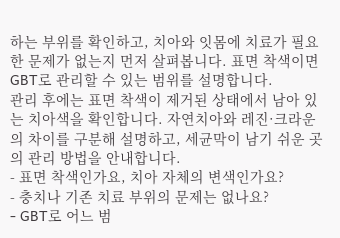하는 부위를 확인하고, 치아와 잇몸에 치료가 필요한 문제가 없는지 먼저 살펴봅니다. 표면 착색이면 GBT로 관리할 수 있는 범위를 설명합니다.
관리 후에는 표면 착색이 제거된 상태에서 남아 있는 치아색을 확인합니다. 자연치아와 레진·크라운의 차이를 구분해 설명하고, 세균막이 남기 쉬운 곳의 관리 방법을 안내합니다.
- 표면 착색인가요, 치아 자체의 변색인가요?
- 충치나 기존 치료 부위의 문제는 없나요?
- GBT로 어느 범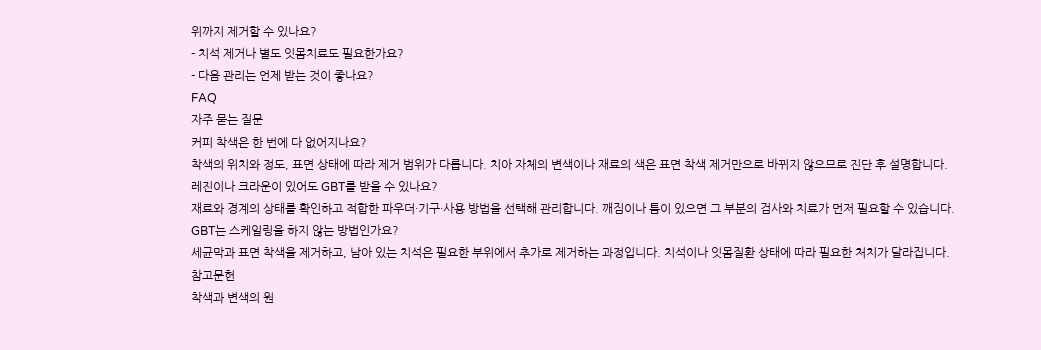위까지 제거할 수 있나요?
- 치석 제거나 별도 잇몸치료도 필요한가요?
- 다음 관리는 언제 받는 것이 좋나요?
FAQ
자주 묻는 질문
커피 착색은 한 번에 다 없어지나요?
착색의 위치와 정도, 표면 상태에 따라 제거 범위가 다릅니다. 치아 자체의 변색이나 재료의 색은 표면 착색 제거만으로 바뀌지 않으므로 진단 후 설명합니다.
레진이나 크라운이 있어도 GBT를 받을 수 있나요?
재료와 경계의 상태를 확인하고 적합한 파우더·기구·사용 방법을 선택해 관리합니다. 깨짐이나 틈이 있으면 그 부분의 검사와 치료가 먼저 필요할 수 있습니다.
GBT는 스케일링을 하지 않는 방법인가요?
세균막과 표면 착색을 제거하고, 남아 있는 치석은 필요한 부위에서 추가로 제거하는 과정입니다. 치석이나 잇몸질환 상태에 따라 필요한 처치가 달라집니다.
참고문헌
착색과 변색의 원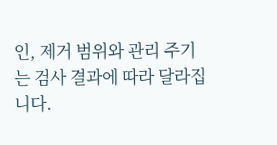인, 제거 범위와 관리 주기는 검사 결과에 따라 달라집니다.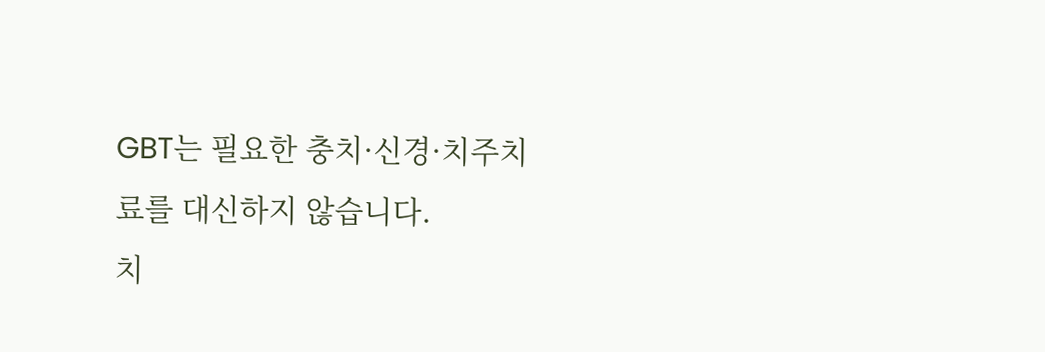GBT는 필요한 충치·신경·치주치료를 대신하지 않습니다.
치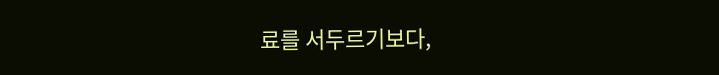료를 서두르기보다,